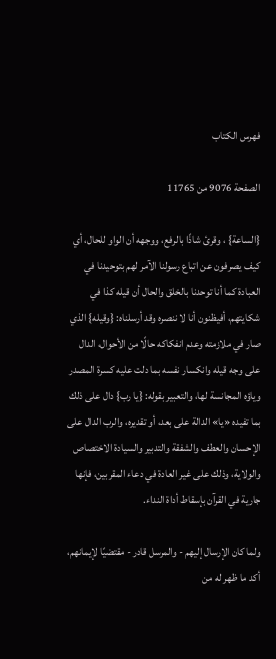فهرس الكتاب

الصفحة 9076 من 11765

{الساعة} ، وقرئ شاذًا بالرفع، ووجهه أن الواو للحال، أي كيف يصرفون عن اتباع رسولنا الآمر لهم بتوحيدنا في العبادة كما أنا توحدنا بالخلق والحال أن قيله كذا في شكايتهم، أفيظنون أنا لا ننصره وقد أرسلناه: {وقيله} الذي صار في ملازمته وعدم انفكاكه حالًا من الأحوال، الدال على وجه قيله وانكسار نفسه بما دلت عليه كسرة المصدر وياؤه المجانسة لها، والتعبير بقوله: {يا رب} دال على ذلك بما تفيده «يا» الدالة على بعد، أو تقديره، والرب الدال على الإحسان والعطف والشفقة والتدبير والسيادة الاختصاص والولاية، وذلك على غير العادة في دعاء المقربين، فإنها جارية في القرآن بإسقاط أداة النداء.

ولما كان الإرسال إليهم - والمرسل قادر - مقتضيًا لإيمانهم، أكد ما ظهر له من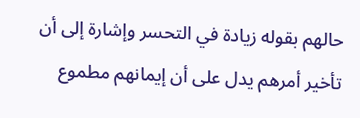حالهم بقوله زيادة في التحسر وإشارة إلى أن تأخير أمرهم يدل على أن إيمانهم مطموع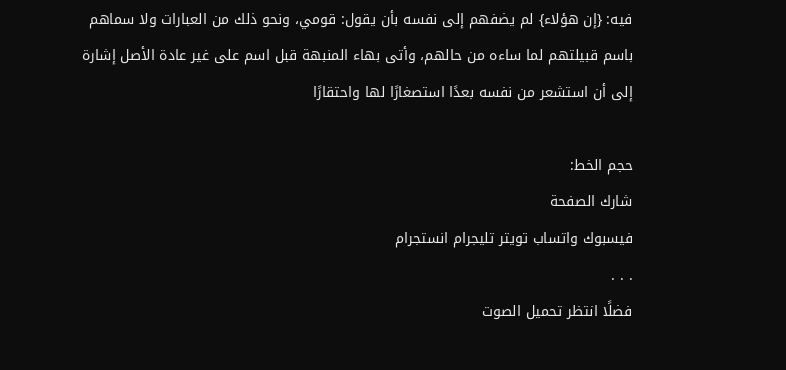فيه: {إن هؤلاء} لم يضفهم إلى نفسه بأن يقول: قومي، ونحو ذلك من العبارات ولا سماهم باسم قبيلتهم لما ساءه من حالهم، وأتى بهاء المنبهة قبل اسم على غير عادة الأصل إشارة إلى أن استشعر من نفسه بعدًا استصغارًا لها واحتقارًا

حجم الخط:
شارك الصفحة
فيسبوك واتساب تويتر تليجرام انستجرام
. . .
فضلًا انتظر تحميل الصوت